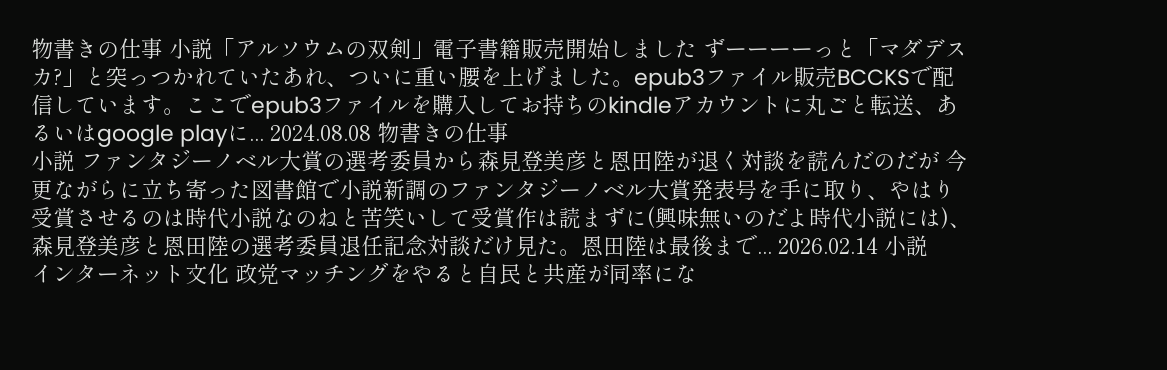物書きの仕事 小説「アルソウムの双剣」電子書籍販売開始しました ずーーーーっと「マダデスカ?」と突っつかれていたあれ、ついに重い腰を上げました。epub3ファイル販売BCCKSで配信しています。ここでepub3ファイルを購入してお持ちのkindleアカウントに丸ごと転送、あるいはgoogle playに... 2024.08.08 物書きの仕事
小説 ファンタジーノベル大賞の選考委員から森見登美彦と恩田陸が退く対談を読んだのだが 今更ながらに立ち寄った図書館で小説新調のファンタジーノベル大賞発表号を手に取り、やはり受賞させるのは時代小説なのねと苦笑いして受賞作は読まずに(興味無いのだよ時代小説には)、森見登美彦と恩田陸の選考委員退任記念対談だけ見た。恩田陸は最後まで... 2026.02.14 小説
インターネット文化 政党マッチングをやると自民と共産が同率にな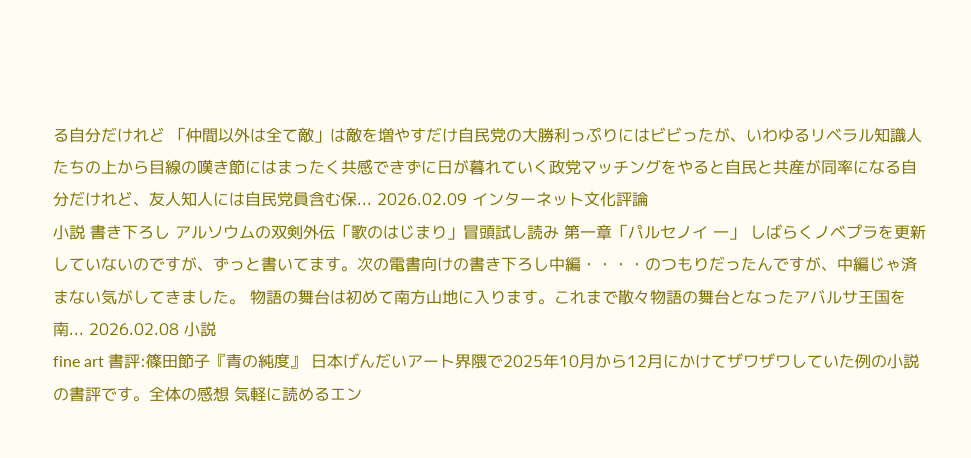る自分だけれど 「仲間以外は全て敵」は敵を増やすだけ自民党の大勝利っぷりにはビビったが、いわゆるリベラル知識人たちの上から目線の嘆き節にはまったく共感できずに日が暮れていく政党マッチングをやると自民と共産が同率になる自分だけれど、友人知人には自民党員含む保... 2026.02.09 インターネット文化評論
小説 書き下ろし アルソウムの双剣外伝「歌のはじまり」冒頭試し読み 第一章「パルセノイ 一」 しばらくノベプラを更新していないのですが、ずっと書いてます。次の電書向けの書き下ろし中編・・・・のつもりだったんですが、中編じゃ済まない気がしてきました。 物語の舞台は初めて南方山地に入ります。これまで散々物語の舞台となったアバルサ王国を南... 2026.02.08 小説
fine art 書評:篠田節子『青の純度』 日本げんだいアート界隈で2025年10月から12月にかけてザワザワしていた例の小説の書評です。全体の感想 気軽に読めるエン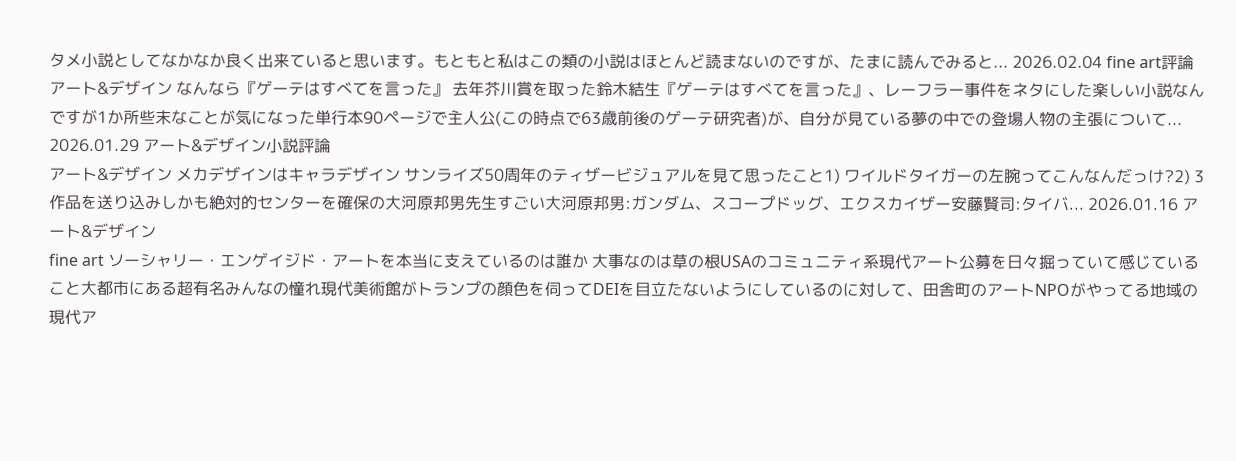タメ小説としてなかなか良く出来ていると思います。もともと私はこの類の小説はほとんど読まないのですが、たまに読んでみると... 2026.02.04 fine art評論
アート&デザイン なんなら『ゲーテはすべてを言った』 去年芥川賞を取った鈴木結生『ゲーテはすべてを言った』、レーフラー事件をネタにした楽しい小説なんですが1か所些末なことが気になった単行本90ページで主人公(この時点で63歳前後のゲーテ研究者)が、自分が見ている夢の中での登場人物の主張について... 2026.01.29 アート&デザイン小説評論
アート&デザイン メカデザインはキャラデザイン サンライズ50周年のティザービジュアルを見て思ったこと1) ワイルドタイガーの左腕ってこんなんだっけ?2) 3作品を送り込みしかも絶対的センターを確保の大河原邦男先生すごい大河原邦男:ガンダム、スコープドッグ、エクスカイザー安藤賢司:タイバ... 2026.01.16 アート&デザイン
fine art ソーシャリー・エンゲイジド・アートを本当に支えているのは誰か 大事なのは草の根USAのコミュニティ系現代アート公募を日々掘っていて感じていること大都市にある超有名みんなの憧れ現代美術館がトランプの顔色を伺ってDEIを目立たないようにしているのに対して、田舎町のアートNPOがやってる地域の現代ア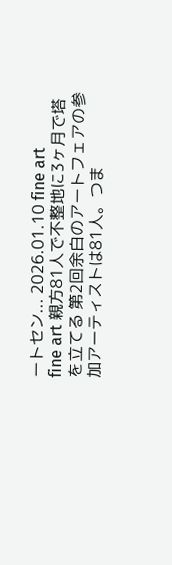ートセン... 2026.01.10 fine art
fine art 親方81人で不整地に3ヶ月で塔を立てる 第2回余白のアートフェアの参加アーティストは81人。つま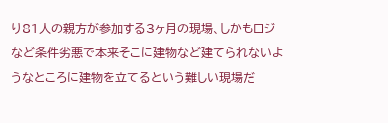り81人の親方が参加する3ヶ月の現場、しかもロジなど条件劣悪で本来そこに建物など建てられないようなところに建物を立てるという難しい現場だ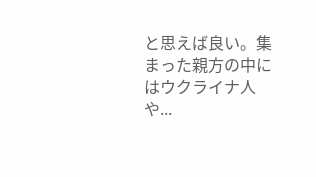と思えば良い。集まった親方の中にはウクライナ人や...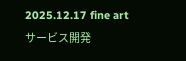2025.12.17 fine artサービス開発